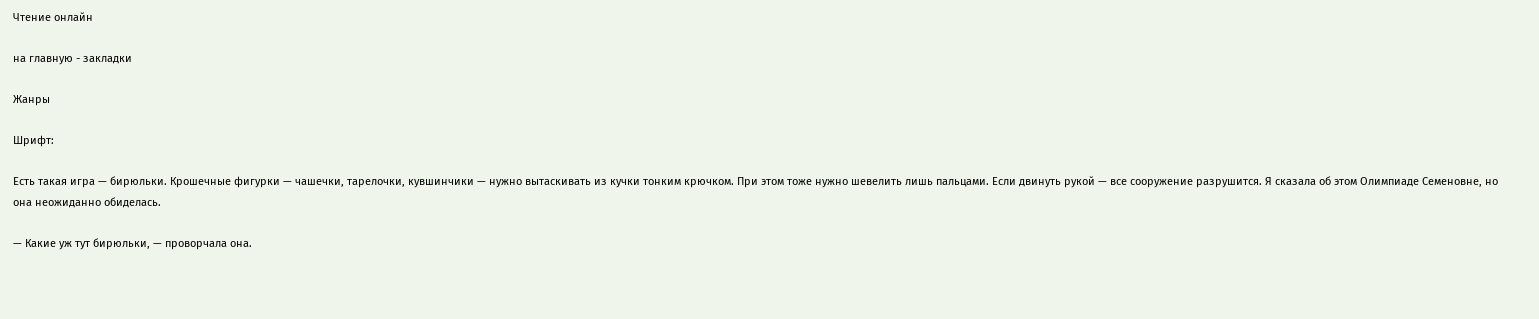Чтение онлайн

на главную - закладки

Жанры

Шрифт:

Есть такая игра — бирюльки. Крошечные фигурки — чашечки, тарелочки, кувшинчики — нужно вытаскивать из кучки тонким крючком. При этом тоже нужно шевелить лишь пальцами. Если двинуть рукой — все сооружение разрушится. Я сказала об этом Олимпиаде Семеновне, но она неожиданно обиделась.

— Какие уж тут бирюльки, — проворчала она.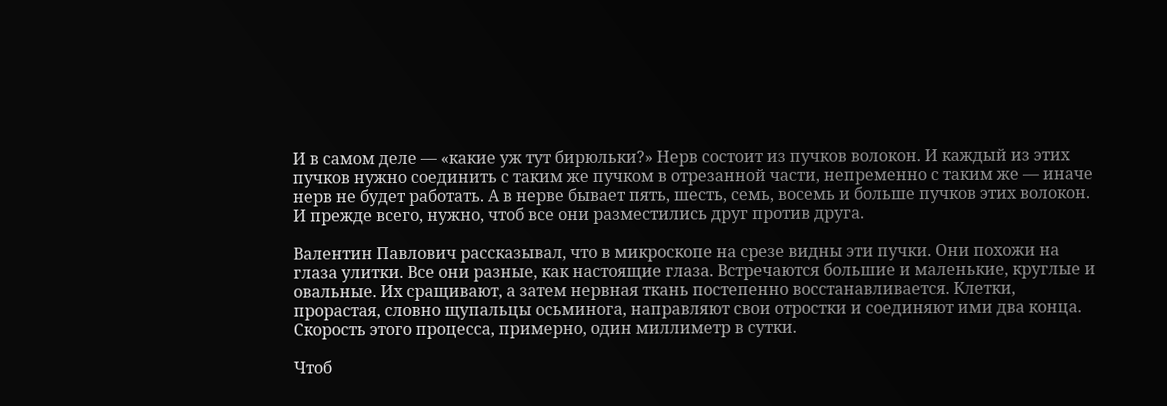И в самом деле — «какие уж тут бирюльки?» Нерв состоит из пучков волокон. И каждый из этих пучков нужно соединить с таким же пучком в отрезанной части, непременно с таким же — иначе нерв не будет работать. А в нерве бывает пять, шесть, семь, восемь и больше пучков этих волокон. И прежде всего, нужно, чтоб все они разместились друг против друга.

Валентин Павлович рассказывал, что в микроскопе на срезе видны эти пучки. Они похожи на глаза улитки. Все они разные, как настоящие глаза. Встречаются большие и маленькие, круглые и овальные. Их сращивают, а затем нервная ткань постепенно восстанавливается. Клетки, прорастая, словно щупальцы осьминога, направляют свои отростки и соединяют ими два конца. Скорость этого процесса, примерно, один миллиметр в сутки.

Чтоб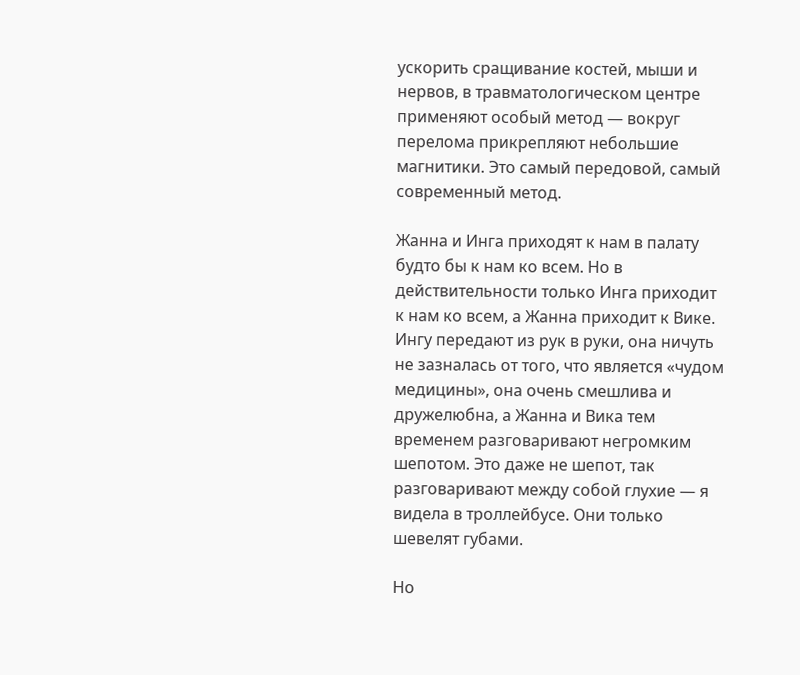ускорить сращивание костей, мыши и нервов, в травматологическом центре применяют особый метод — вокруг перелома прикрепляют небольшие магнитики. Это самый передовой, самый современный метод.

Жанна и Инга приходят к нам в палату будто бы к нам ко всем. Но в действительности только Инга приходит к нам ко всем, а Жанна приходит к Вике. Ингу передают из рук в руки, она ничуть не зазналась от того, что является «чудом медицины», она очень смешлива и дружелюбна, а Жанна и Вика тем временем разговаривают негромким шепотом. Это даже не шепот, так разговаривают между собой глухие — я видела в троллейбусе. Они только шевелят губами.

Но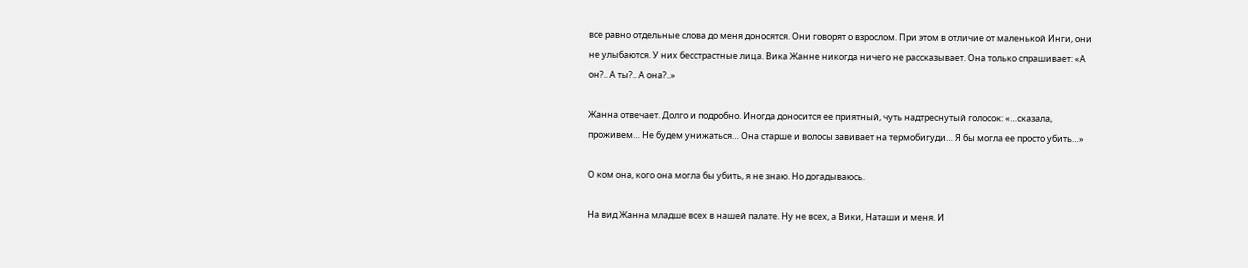все равно отдельные слова до меня доносятся. Они говорят о взрослом. При этом в отличие от маленькой Инги, они не улыбаются. У них бесстрастные лица. Вика Жанне никогда ничего не рассказывает. Она только спрашивает: «А он?.. А ты?.. А она?..»

Жанна отвечает. Долго и подробно. Иногда доносится ее приятный, чуть надтреснутый голосок: «…сказала, проживем… Не будем унижаться… Она старше и волосы завивает на термобигуди… Я бы могла ее просто убить…»

О ком она, кого она могла бы убить, я не знаю. Но догадываюсь.

На вид Жанна младше всех в нашей палате. Ну не всех, а Вики, Наташи и меня. И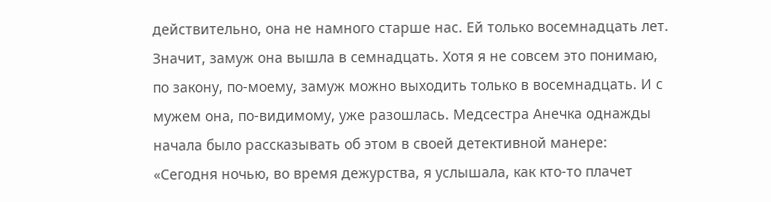действительно, она не намного старше нас. Ей только восемнадцать лет. Значит, замуж она вышла в семнадцать. Хотя я не совсем это понимаю, по закону, по-моему, замуж можно выходить только в восемнадцать. И с мужем она, по-видимому, уже разошлась. Медсестра Анечка однажды начала было рассказывать об этом в своей детективной манере: «Сегодня ночью, во время дежурства, я услышала, как кто-то плачет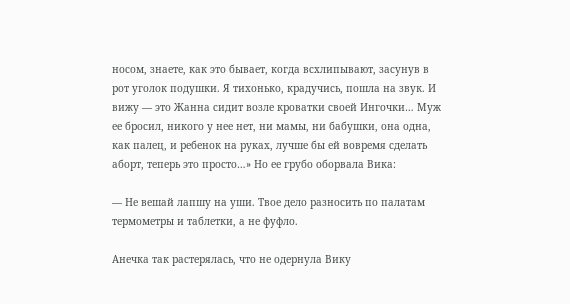носом, знаете, как это бывает, когда всхлипывают, засунув в рот уголок подушки. Я тихонько, крадучись, пошла на звук. И вижу — это Жанна сидит возле кроватки своей Ингочки… Муж ее бросил, никого у нее нет, ни мамы, ни бабушки, она одна, как палец, и ребенок на руках, лучше бы ей вовремя сделать аборт, теперь это просто…» Но ее грубо оборвала Вика:

— Не вешай лапшу на уши. Твое дело разносить по палатам термометры и таблетки, а не фуфло.

Анечка так растерялась, что не одернула Вику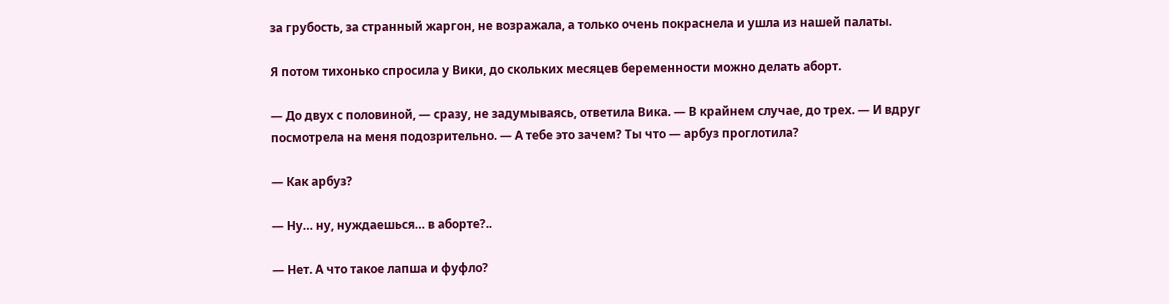за грубость, за странный жаргон, не возражала, а только очень покраснела и ушла из нашей палаты.

Я потом тихонько спросила у Вики, до скольких месяцев беременности можно делать аборт.

— До двух с половиной, — сразу, не задумываясь, ответила Вика. — В крайнем случае, до трех. — И вдруг посмотрела на меня подозрительно. — А тебе это зачем? Ты что — арбуз проглотила?

— Как арбуз?

— Ну… ну, нуждаешься… в аборте?..

— Нет. А что такое лапша и фуфло?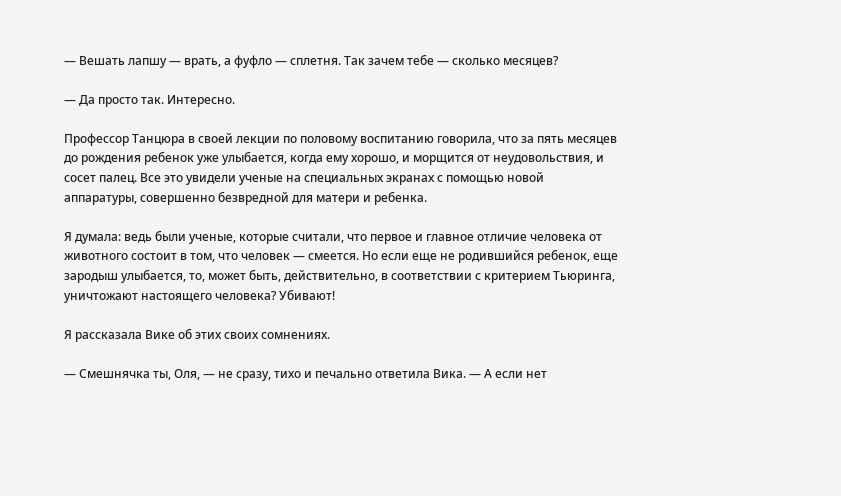— Вешать лапшу — врать, а фуфло — сплетня. Так зачем тебе — сколько месяцев?

— Да просто так. Интересно.

Профессор Танцюра в своей лекции по половому воспитанию говорила, что за пять месяцев до рождения ребенок уже улыбается, когда ему хорошо, и морщится от неудовольствия, и сосет палец. Все это увидели ученые на специальных экранах с помощью новой аппаратуры, совершенно безвредной для матери и ребенка.

Я думала: ведь были ученые, которые считали, что первое и главное отличие человека от животного состоит в том, что человек — смеется. Но если еще не родившийся ребенок, еще зародыш улыбается, то, может быть, действительно, в соответствии с критерием Тьюринга, уничтожают настоящего человека? Убивают!

Я рассказала Вике об этих своих сомнениях.

— Смешнячка ты, Оля, — не сразу, тихо и печально ответила Вика. — А если нет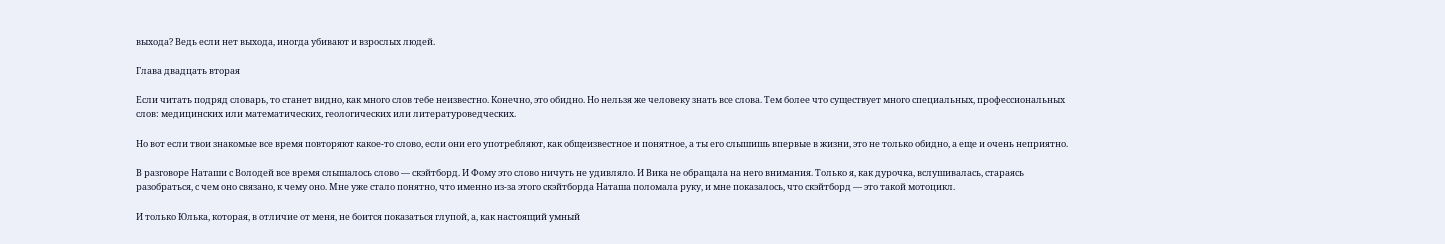выхода? Ведь если нет выхода, иногда убивают и взрослых людей.

Глава двадцать вторая

Если читать подряд словарь, то станет видно, как много слов тебе неизвестно. Конечно, это обидно. Но нельзя же человеку знать все слова. Тем более что существует много специальных, профессиональных слов: медицинских или математических, геологических или литературоведческих.

Но вот если твои знакомые все время повторяют какое-то слово, если они его употребляют, как общеизвестное и понятное, а ты его слышишь впервые в жизни, это не только обидно, а еще и очень неприятно.

В разговоре Наташи с Володей все время слышалось слово — скэйтборд. И Фому это слово ничуть не удивляло. И Вика не обращала на него внимания. Только я, как дурочка, вслушивалась, стараясь разобраться, с чем оно связано, к чему оно. Мне уже стало понятно, что именно из-за этого скэйтборда Наташа поломала руку, и мне показалось, что скэйтборд — это такой мотоцикл.

И только Юлька, которая, в отличие от меня, не боится показаться глупой, а, как настоящий умный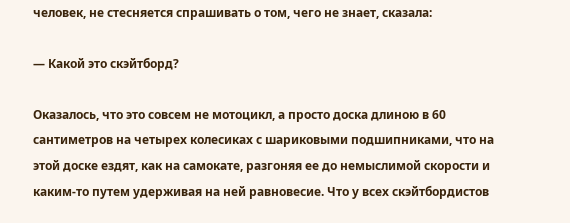человек, не стесняется спрашивать о том, чего не знает, сказала:

— Какой это скэйтборд?

Оказалось, что это совсем не мотоцикл, а просто доска длиною в 60 сантиметров на четырех колесиках с шариковыми подшипниками, что на этой доске ездят, как на самокате, разгоняя ее до немыслимой скорости и каким-то путем удерживая на ней равновесие. Что у всех скэйтбордистов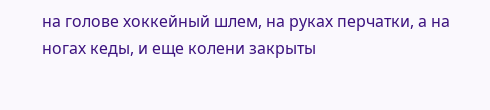на голове хоккейный шлем, на руках перчатки, а на ногах кеды, и еще колени закрыты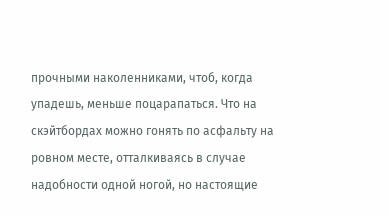прочными наколенниками, чтоб, когда упадешь, меньше поцарапаться. Что на скэйтбордах можно гонять по асфальту на ровном месте, отталкиваясь в случае надобности одной ногой, но настоящие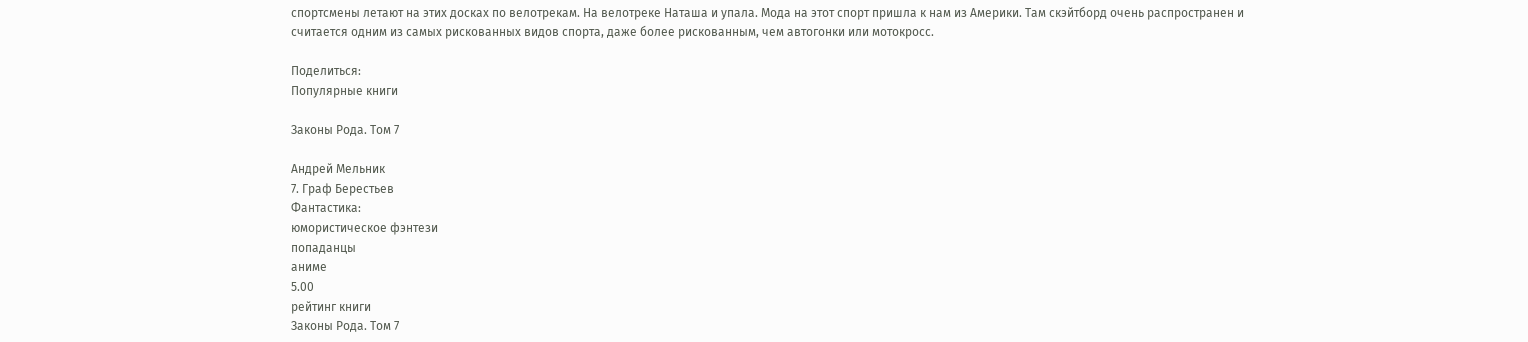спортсмены летают на этих досках по велотрекам. На велотреке Наташа и упала. Мода на этот спорт пришла к нам из Америки. Там скэйтборд очень распространен и считается одним из самых рискованных видов спорта, даже более рискованным, чем автогонки или мотокросс.

Поделиться:
Популярные книги

Законы Рода. Том 7

Андрей Мельник
7. Граф Берестьев
Фантастика:
юмористическое фэнтези
попаданцы
аниме
5.00
рейтинг книги
Законы Рода. Том 7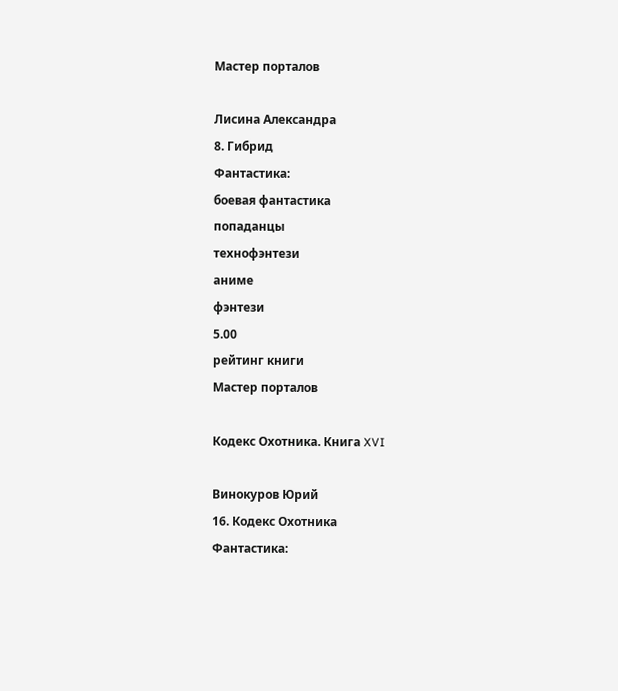Мастер порталов

Лисина Александра
8. Гибрид
Фантастика:
боевая фантастика
попаданцы
технофэнтези
аниме
фэнтези
5.00
рейтинг книги
Мастер порталов

Кодекс Охотника. Книга XVI

Винокуров Юрий
16. Кодекс Охотника
Фантастика: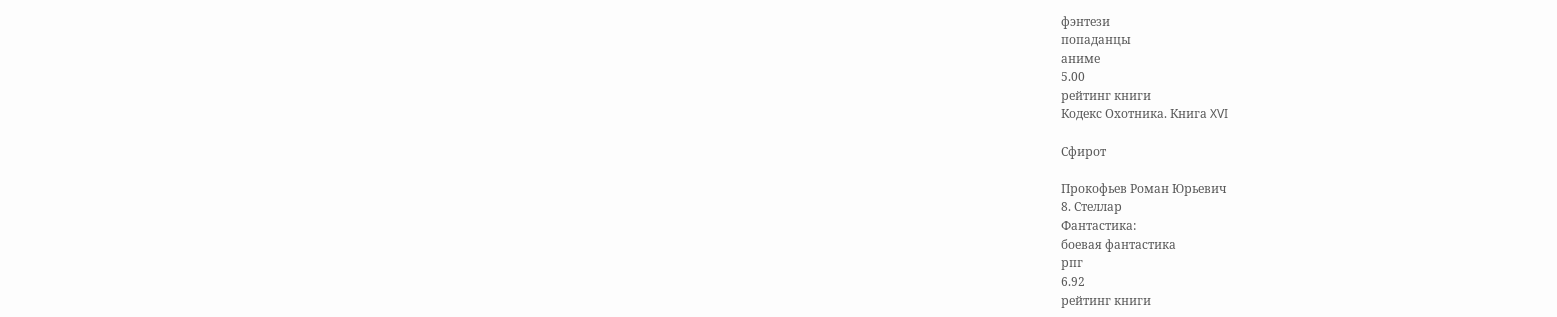фэнтези
попаданцы
аниме
5.00
рейтинг книги
Кодекс Охотника. Книга XVI

Сфирот

Прокофьев Роман Юрьевич
8. Стеллар
Фантастика:
боевая фантастика
рпг
6.92
рейтинг книги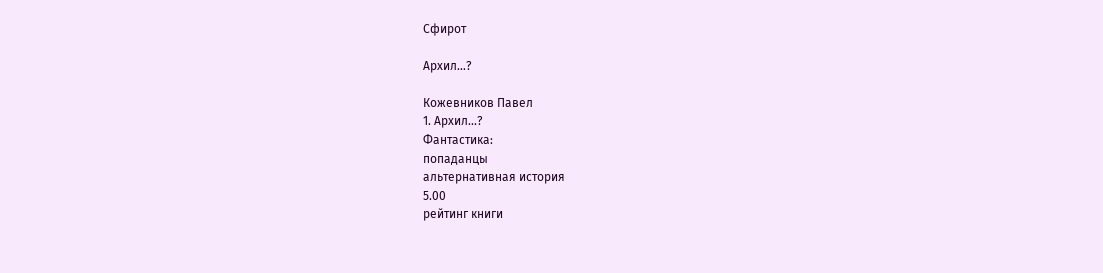Сфирот

Архил...?

Кожевников Павел
1. Архил...?
Фантастика:
попаданцы
альтернативная история
5.00
рейтинг книги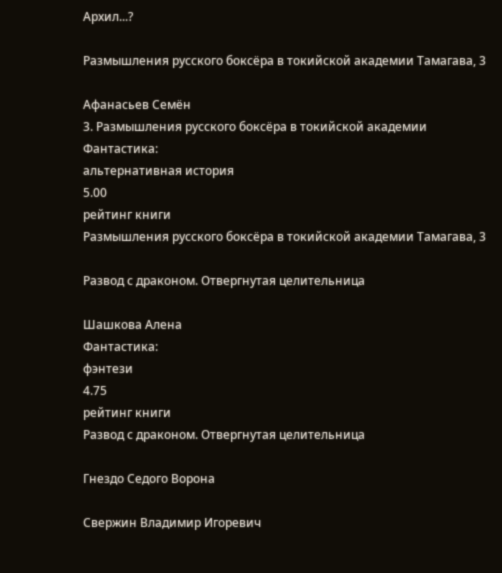Архил...?

Размышления русского боксёра в токийской академии Тамагава, 3

Афанасьев Семён
3. Размышления русского боксёра в токийской академии
Фантастика:
альтернативная история
5.00
рейтинг книги
Размышления русского боксёра в токийской академии Тамагава, 3

Развод с драконом. Отвергнутая целительница

Шашкова Алена
Фантастика:
фэнтези
4.75
рейтинг книги
Развод с драконом. Отвергнутая целительница

Гнездо Седого Ворона

Свержин Владимир Игоревич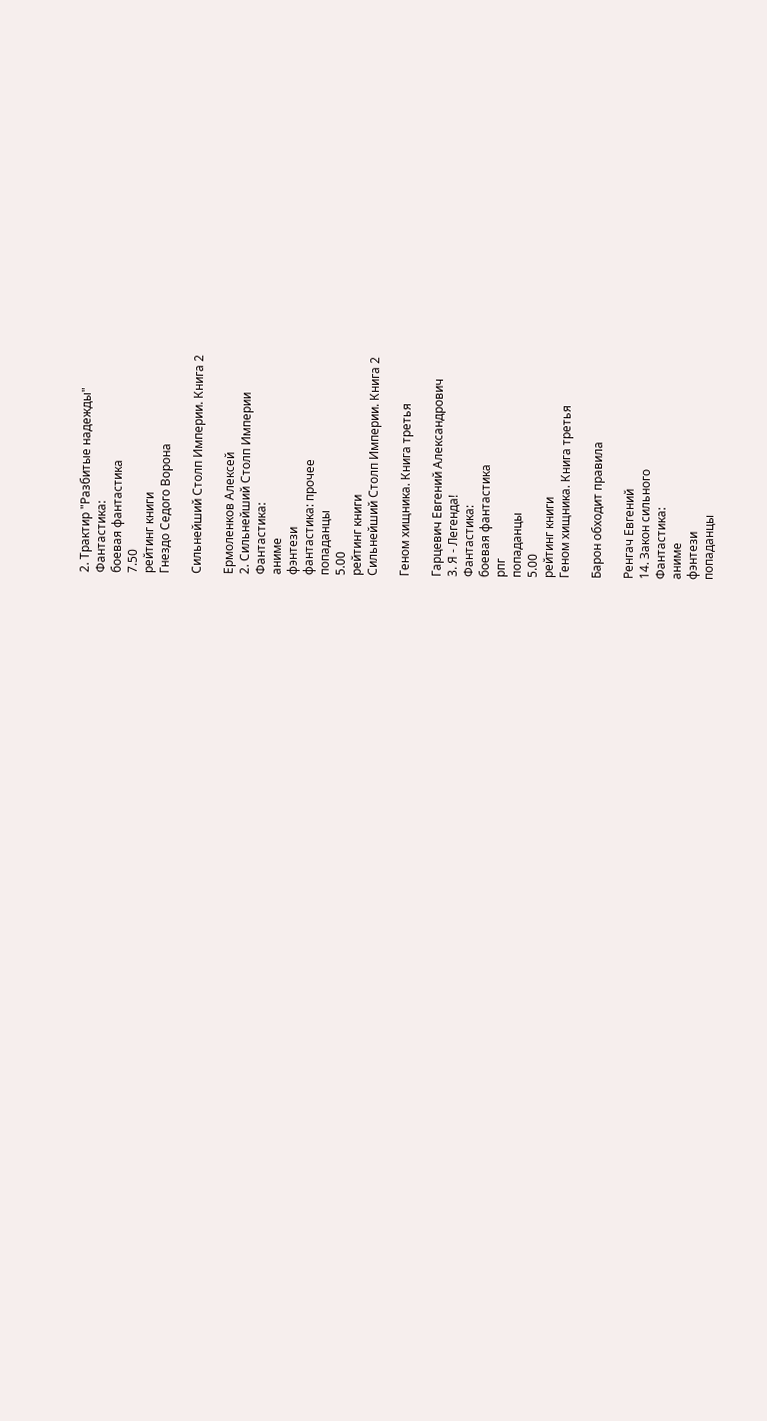2. Трактир "Разбитые надежды"
Фантастика:
боевая фантастика
7.50
рейтинг книги
Гнездо Седого Ворона

Сильнейший Столп Империи. Книга 2

Ермоленков Алексей
2. Сильнейший Столп Империи
Фантастика:
аниме
фэнтези
фантастика: прочее
попаданцы
5.00
рейтинг книги
Сильнейший Столп Империи. Книга 2

Геном хищника. Книга третья

Гарцевич Евгений Александрович
3. Я - Легенда!
Фантастика:
боевая фантастика
рпг
попаданцы
5.00
рейтинг книги
Геном хищника. Книга третья

Барон обходит правила

Ренгач Евгений
14. Закон сильного
Фантастика:
аниме
фэнтези
попаданцы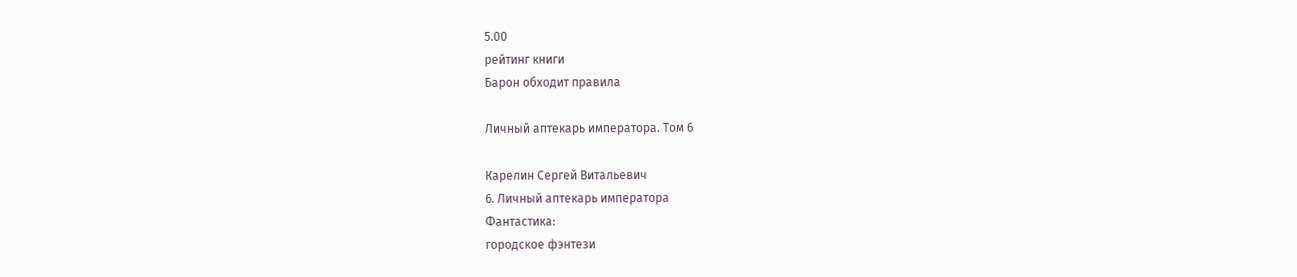5.00
рейтинг книги
Барон обходит правила

Личный аптекарь императора. Том 6

Карелин Сергей Витальевич
6. Личный аптекарь императора
Фантастика:
городское фэнтези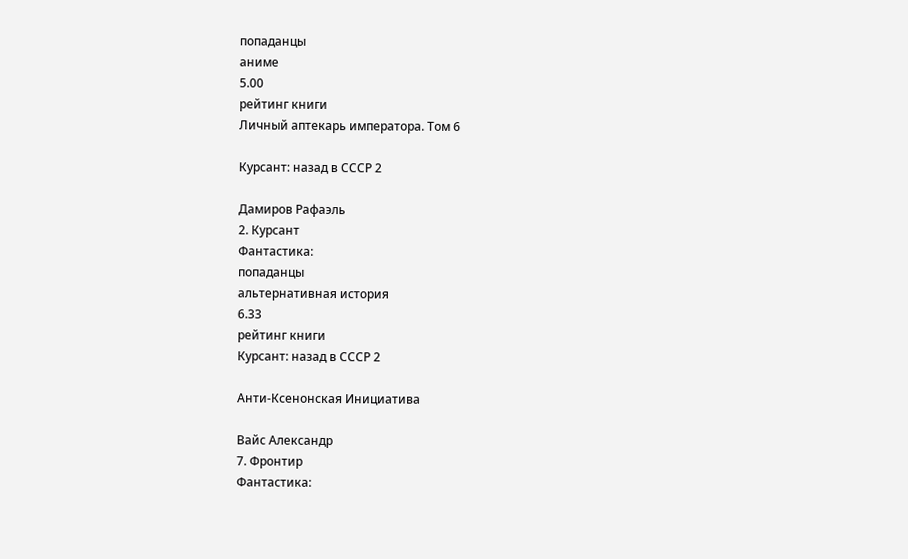попаданцы
аниме
5.00
рейтинг книги
Личный аптекарь императора. Том 6

Курсант: назад в СССР 2

Дамиров Рафаэль
2. Курсант
Фантастика:
попаданцы
альтернативная история
6.33
рейтинг книги
Курсант: назад в СССР 2

Анти-Ксенонская Инициатива

Вайс Александр
7. Фронтир
Фантастика: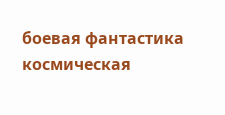боевая фантастика
космическая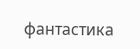фантастика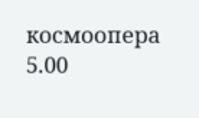космоопера
5.00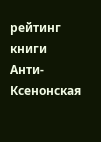рейтинг книги
Анти-Ксенонская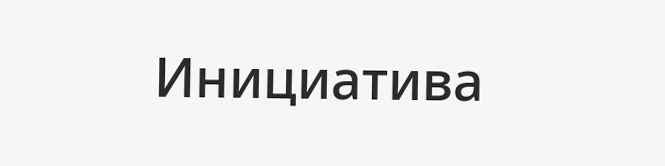Инициатива